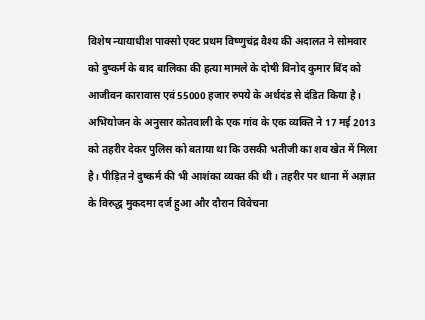विशेष न्यायाधीश पाक्सो एक्ट प्रथम विष्णुचंद्र वैश्य की अदालत ने सोमवार को दुष्कर्म के बाद बालिका की हत्या मामले के दोषी विनोद कुमार बिंद को आजीवन कारावास एवं 55000 हजार रुपये के अर्थदंड से दंडित किया है।
अभियोजन के अनुसार कोतवाली के एक गांव के एक व्यक्ति ने 17 मई 2013 को तहरीर देकर पुलिस को बताया था कि उसकी भतीजी का शव खेत में मिला है। पीड़ित ने दुष्कर्म की भी आशंका व्यक्त की थी। तहरीर पर थाना में अज्ञात के विरुद्ध मुकदमा दर्ज हुआ और दौरान विवेचना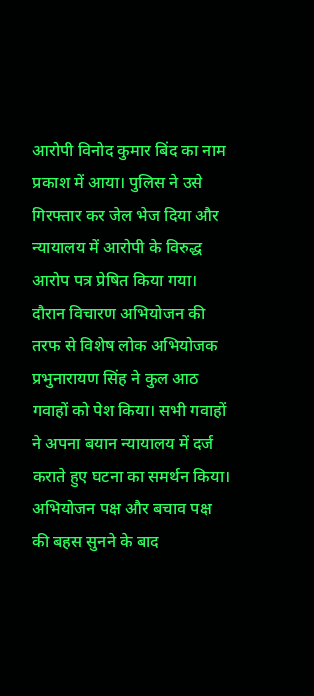आरोपी विनोद कुमार बिंद का नाम प्रकाश में आया। पुलिस ने उसे गिरफ्तार कर जेल भेज दिया और न्यायालय में आरोपी के विरुद्ध आरोप पत्र प्रेषित किया गया। दौरान विचारण अभियोजन की तरफ से विशेष लोक अभियोजक प्रभुनारायण सिंह ने कुल आठ गवाहों को पेश किया। सभी गवाहों ने अपना बयान न्यायालय में दर्ज कराते हुए घटना का समर्थन किया। अभियोजन पक्ष और बचाव पक्ष की बहस सुनने के बाद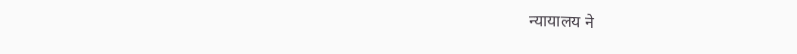न्यायालय ने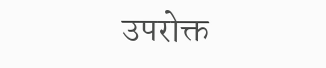उपरोक्त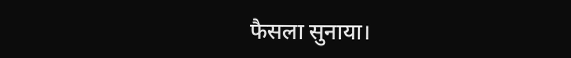फैसला सुनाया।